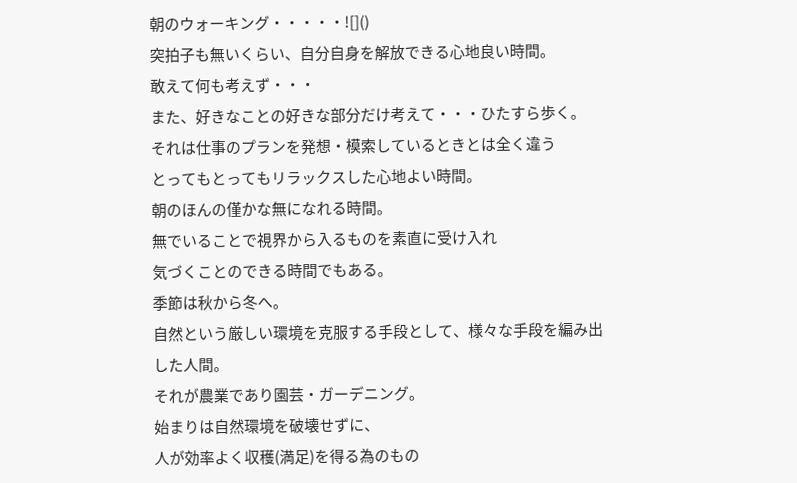朝のウォーキング・・・・・![]()
突拍子も無いくらい、自分自身を解放できる心地良い時間。
敢えて何も考えず・・・
また、好きなことの好きな部分だけ考えて・・・ひたすら歩く。
それは仕事のプランを発想・模索しているときとは全く違う
とってもとってもリラックスした心地よい時間。
朝のほんの僅かな無になれる時間。
無でいることで視界から入るものを素直に受け入れ
気づくことのできる時間でもある。
季節は秋から冬へ。
自然という厳しい環境を克服する手段として、様々な手段を編み出した人間。
それが農業であり園芸・ガーデニング。
始まりは自然環境を破壊せずに、
人が効率よく収穫(満足)を得る為のもの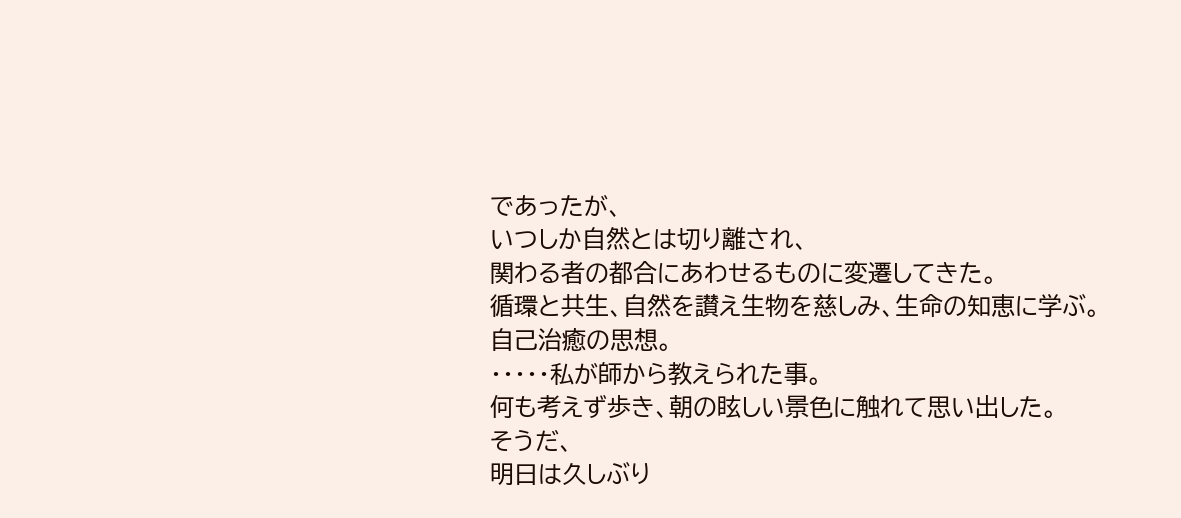であったが、
いつしか自然とは切り離され、
関わる者の都合にあわせるものに変遷してきた。
循環と共生、自然を讃え生物を慈しみ、生命の知恵に学ぶ。
自己治癒の思想。
・・・・・私が師から教えられた事。
何も考えず歩き、朝の眩しい景色に触れて思い出した。
そうだ、
明日は久しぶり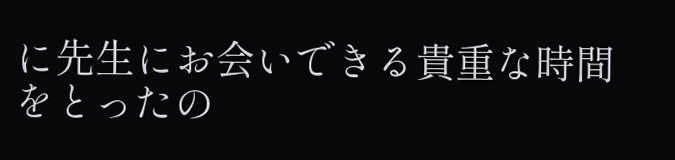に先生にお会いできる貴重な時間をとったの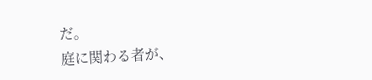だ。
庭に関わる者が、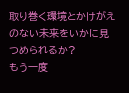取り巻く環境とかけがえのない未来をいかに見つめられるか?
もう一度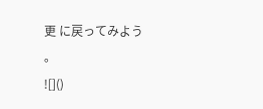更 に戻ってみよう 。
![]()